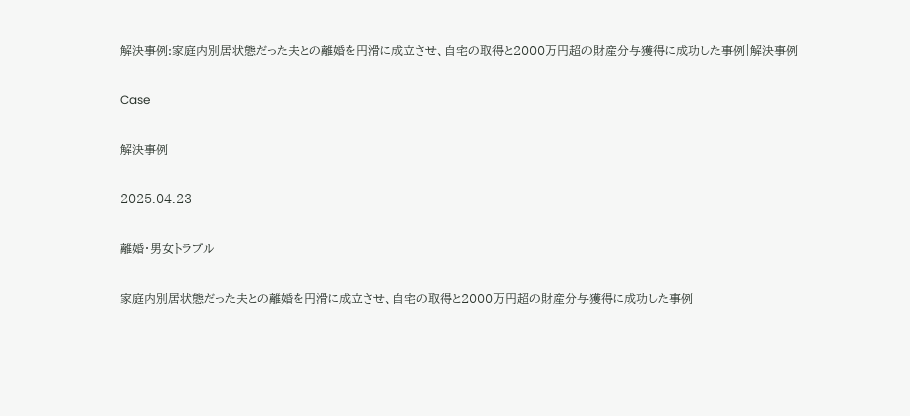解決事例:家庭内別居状態だった夫との離婚を円滑に成立させ、自宅の取得と2000万円超の財産分与獲得に成功した事例|解決事例

Case

解決事例

2025.04.23

離婚・男女トラブル

家庭内別居状態だった夫との離婚を円滑に成立させ、自宅の取得と2000万円超の財産分与獲得に成功した事例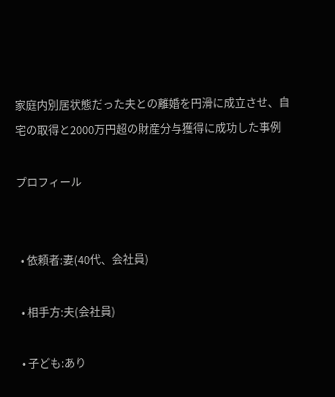家庭内別居状態だった夫との離婚を円滑に成立させ、自宅の取得と2000万円超の財産分与獲得に成功した事例

プロフィール


  • 依頼者:妻(40代、会社員)

  • 相手方:夫(会社員)

  • 子ども:あり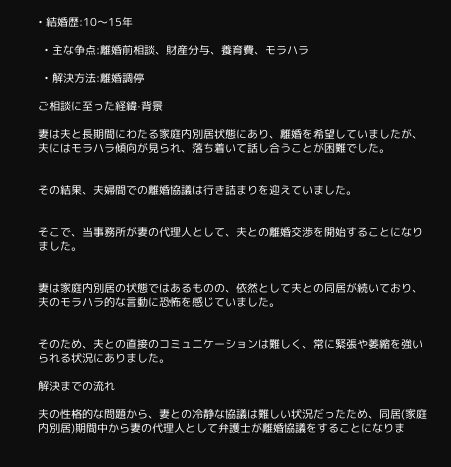• 結婚歴:10〜15年

  • 主な争点:離婚前相談、財産分与、養育費、モラハラ

  • 解決方法:離婚調停

ご相談に⾄った経緯‧背景

妻は夫と長期間にわたる家庭内別居状態にあり、離婚を希望していましたが、夫にはモラハラ傾向が見られ、落ち着いて話し合うことが困難でした。


その結果、夫婦間での離婚協議は行き詰まりを迎えていました。


そこで、当事務所が妻の代理人として、夫との離婚交渉を開始することになりました。


妻は家庭内別居の状態ではあるものの、依然として夫との同居が続いており、夫のモラハラ的な言動に恐怖を感じていました。


そのため、夫との直接のコミュニケーションは難しく、常に緊張や萎縮を強いられる状況にありました。

解決までの流れ

夫の性格的な問題から、妻との冷静な協議は難しい状況だったため、同居(家庭内別居)期間中から妻の代理人として弁護士が離婚協議をすることになりま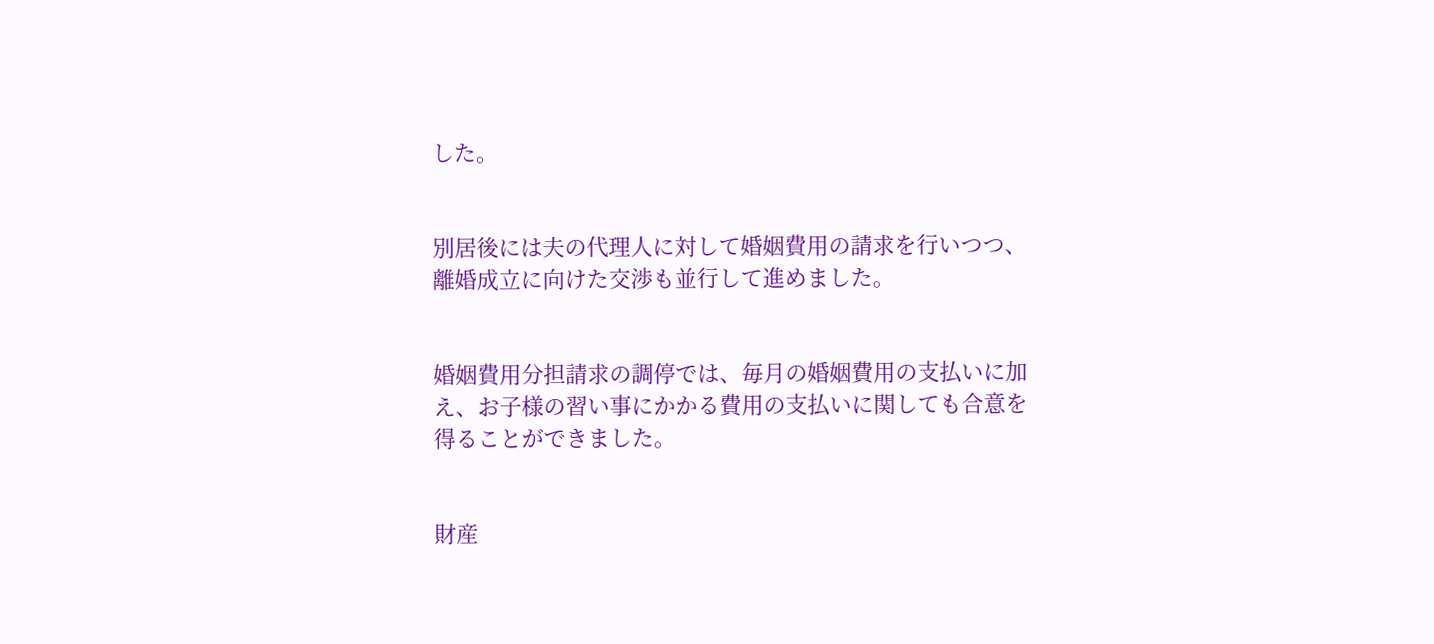した。


別居後には夫の代理人に対して婚姻費用の請求を行いつつ、離婚成立に向けた交渉も並行して進めました。


婚姻費用分担請求の調停では、毎月の婚姻費用の支払いに加え、お子様の習い事にかかる費用の支払いに関しても合意を得ることができました。


財産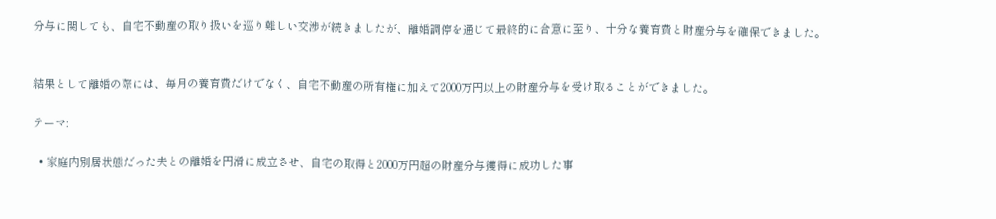分与に関しても、自宅不動産の取り扱いを巡り難しい交渉が続きましたが、離婚調停を通じて最終的に合意に至り、十分な養育費と財産分与を確保できました。


結果として離婚の際には、毎月の養育費だけでなく、自宅不動産の所有権に加えて2000万円以上の財産分与を受け取ることができました。

テーマ:

  • 家庭内別居状態だった夫との離婚を円滑に成立させ、自宅の取得と2000万円超の財産分与獲得に成功した事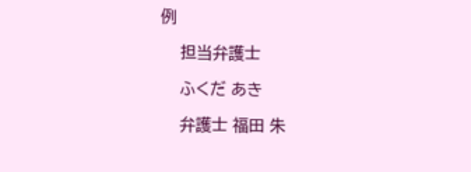例

    担当弁護士

    ふくだ あき

    弁護士 福田 朱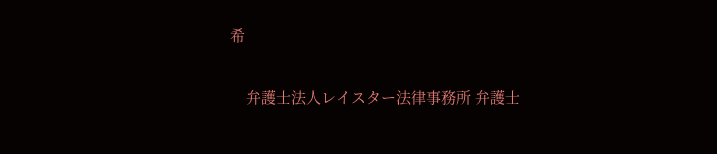希

    弁護士法人レイスター法律事務所 弁護士